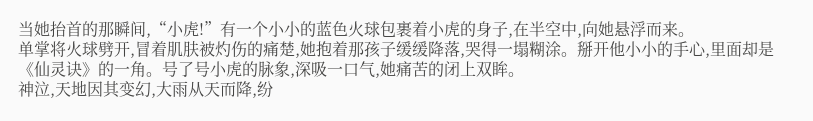当她抬首的那瞬间,“小虎!”有一个小小的蓝色火球包裹着小虎的身子,在半空中,向她悬浮而来。
单掌将火球劈开,冒着肌肤被灼伤的痛楚,她抱着那孩子缓缓降落,哭得一塌糊涂。掰开他小小的手心,里面却是《仙灵诀》的一角。号了号小虎的脉象,深吸一口气,她痛苦的闭上双眸。
神泣,天地因其变幻,大雨从天而降,纷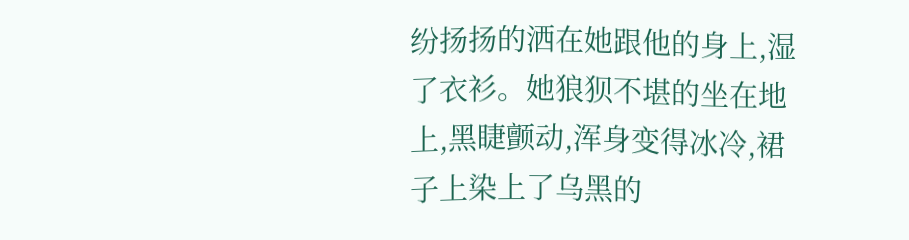纷扬扬的洒在她跟他的身上,湿了衣衫。她狼狈不堪的坐在地上,黑睫颤动,浑身变得冰冷,裙子上染上了乌黑的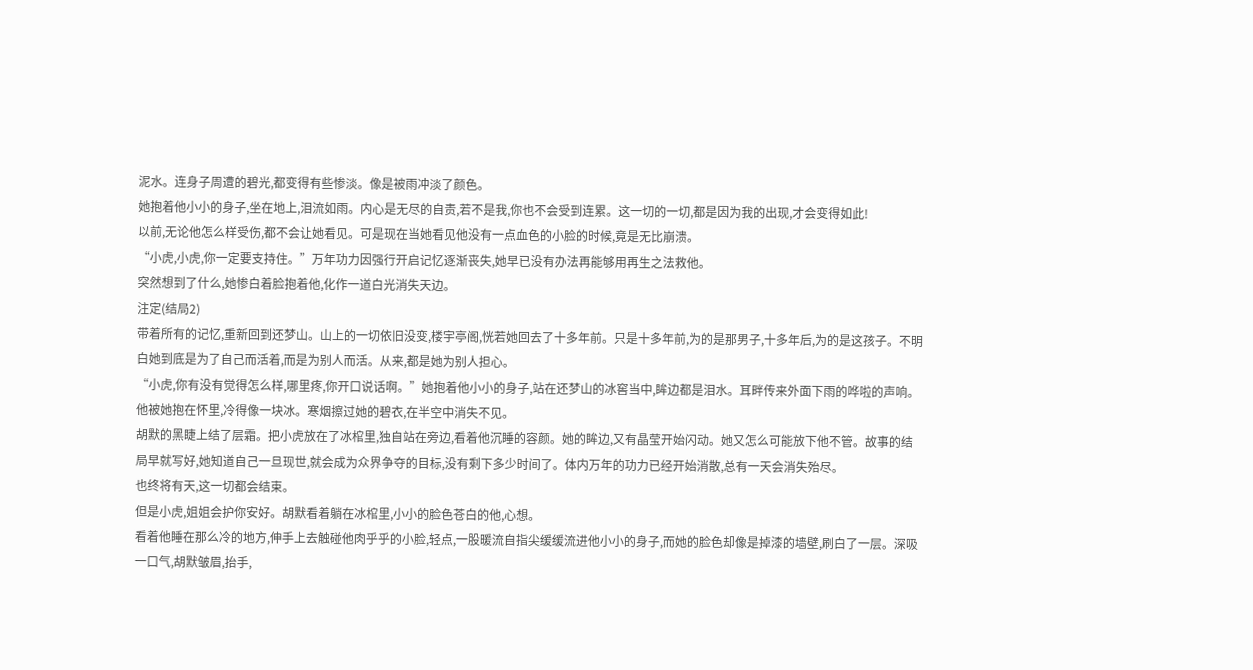泥水。连身子周遭的碧光,都变得有些惨淡。像是被雨冲淡了颜色。
她抱着他小小的身子,坐在地上,泪流如雨。内心是无尽的自责,若不是我,你也不会受到连累。这一切的一切,都是因为我的出现,才会变得如此!
以前,无论他怎么样受伤,都不会让她看见。可是现在当她看见他没有一点血色的小脸的时候,竟是无比崩溃。
“小虎,小虎,你一定要支持住。”万年功力因强行开启记忆逐渐丧失,她早已没有办法再能够用再生之法救他。
突然想到了什么,她惨白着脸抱着他,化作一道白光消失天边。
注定(结局2)
带着所有的记忆,重新回到还梦山。山上的一切依旧没变,楼宇亭阁,恍若她回去了十多年前。只是十多年前,为的是那男子,十多年后,为的是这孩子。不明白她到底是为了自己而活着,而是为别人而活。从来,都是她为别人担心。
“小虎,你有没有觉得怎么样,哪里疼,你开口说话啊。”她抱着他小小的身子,站在还梦山的冰窖当中,眸边都是泪水。耳畔传来外面下雨的哗啦的声响。他被她抱在怀里,冷得像一块冰。寒烟擦过她的碧衣,在半空中消失不见。
胡默的黑睫上结了层霜。把小虎放在了冰棺里,独自站在旁边,看着他沉睡的容颜。她的眸边,又有晶莹开始闪动。她又怎么可能放下他不管。故事的结局早就写好,她知道自己一旦现世,就会成为众界争夺的目标,没有剩下多少时间了。体内万年的功力已经开始消散,总有一天会消失殆尽。
也终将有天,这一切都会结束。
但是小虎,姐姐会护你安好。胡默看着躺在冰棺里,小小的脸色苍白的他,心想。
看着他睡在那么冷的地方,伸手上去触碰他肉乎乎的小脸,轻点,一股暖流自指尖缓缓流进他小小的身子,而她的脸色却像是掉漆的墙壁,刷白了一层。深吸一口气,胡默皱眉,抬手,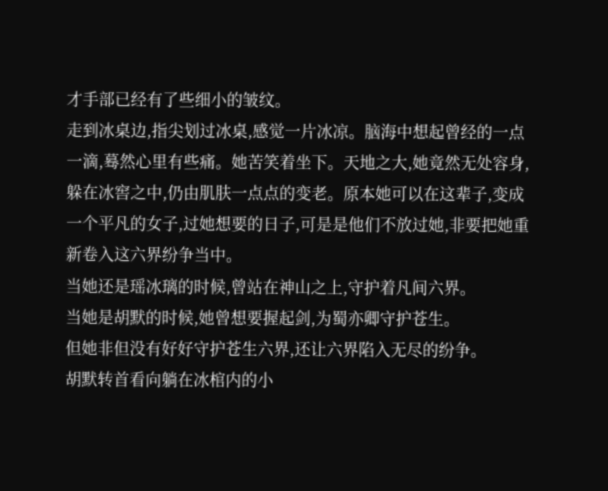才手部已经有了些细小的皱纹。
走到冰桌边,指尖划过冰桌,感觉一片冰凉。脑海中想起曾经的一点一滴,蓦然心里有些痛。她苦笑着坐下。天地之大,她竟然无处容身,躲在冰窖之中,仍由肌肤一点点的变老。原本她可以在这辈子,变成一个平凡的女子,过她想要的日子,可是是他们不放过她,非要把她重新卷入这六界纷争当中。
当她还是瑶冰璃的时候,曾站在神山之上,守护着凡间六界。
当她是胡默的时候,她曾想要握起剑,为蜀亦卿守护苍生。
但她非但没有好好守护苍生六界,还让六界陷入无尽的纷争。
胡默转首看向躺在冰棺内的小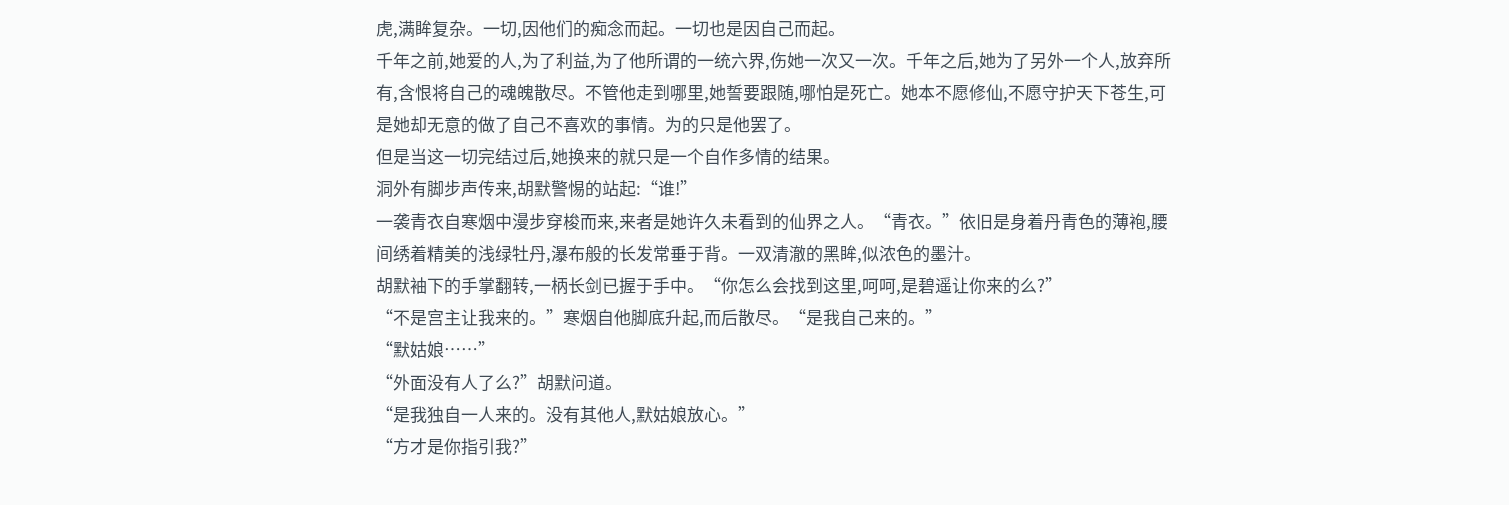虎,满眸复杂。一切,因他们的痴念而起。一切也是因自己而起。
千年之前,她爱的人,为了利益,为了他所谓的一统六界,伤她一次又一次。千年之后,她为了另外一个人,放弃所有,含恨将自己的魂魄散尽。不管他走到哪里,她誓要跟随,哪怕是死亡。她本不愿修仙,不愿守护天下苍生,可是她却无意的做了自己不喜欢的事情。为的只是他罢了。
但是当这一切完结过后,她换来的就只是一个自作多情的结果。
洞外有脚步声传来,胡默警惕的站起:“谁!”
一袭青衣自寒烟中漫步穿梭而来,来者是她许久未看到的仙界之人。“青衣。”依旧是身着丹青色的薄袍,腰间绣着精美的浅绿牡丹,瀑布般的长发常垂于背。一双清澈的黑眸,似浓色的墨汁。
胡默袖下的手掌翻转,一柄长剑已握于手中。“你怎么会找到这里,呵呵,是碧遥让你来的么?”
“不是宫主让我来的。”寒烟自他脚底升起,而后散尽。“是我自己来的。”
“默姑娘……”
“外面没有人了么?”胡默问道。
“是我独自一人来的。没有其他人,默姑娘放心。”
“方才是你指引我?”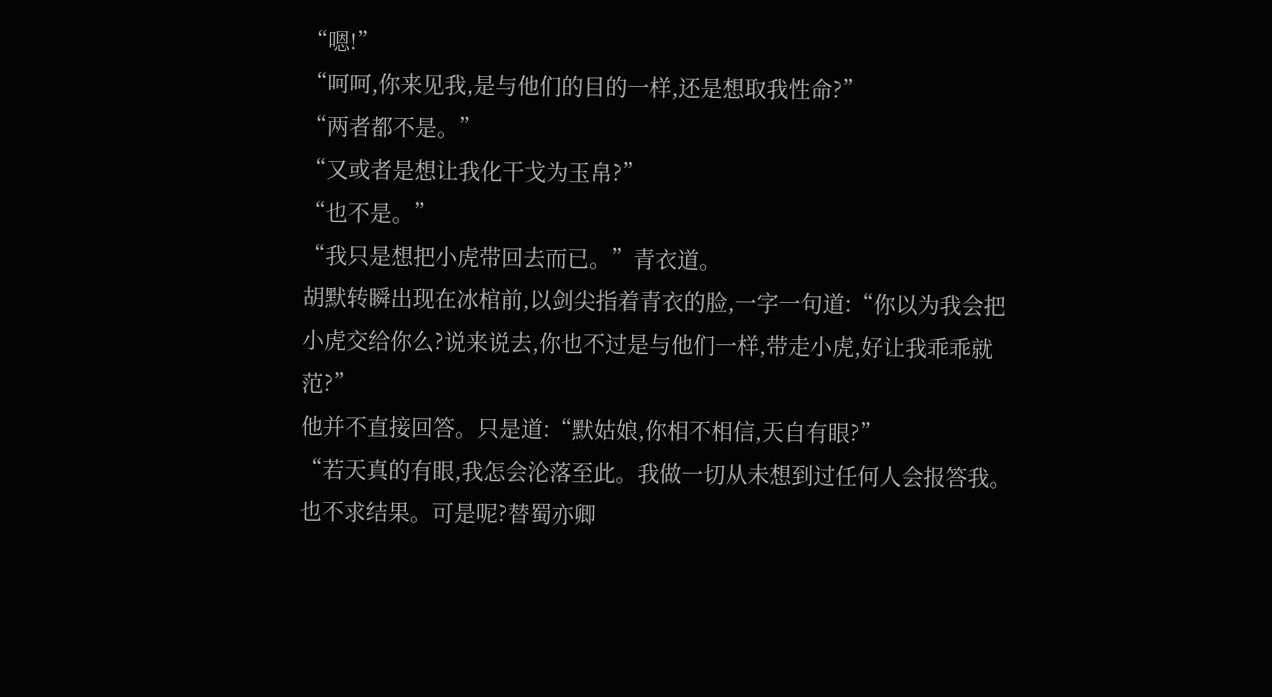“嗯!”
“呵呵,你来见我,是与他们的目的一样,还是想取我性命?”
“两者都不是。”
“又或者是想让我化干戈为玉帛?”
“也不是。”
“我只是想把小虎带回去而已。”青衣道。
胡默转瞬出现在冰棺前,以剑尖指着青衣的脸,一字一句道:“你以为我会把小虎交给你么?说来说去,你也不过是与他们一样,带走小虎,好让我乖乖就范?”
他并不直接回答。只是道:“默姑娘,你相不相信,天自有眼?”
“若天真的有眼,我怎会沦落至此。我做一切从未想到过任何人会报答我。也不求结果。可是呢?替蜀亦卿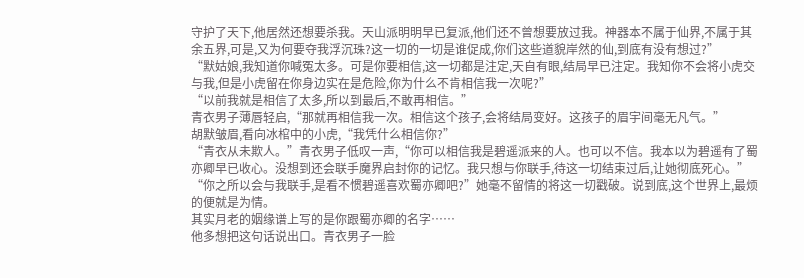守护了天下,他居然还想要杀我。天山派明明早已复派,他们还不曾想要放过我。神器本不属于仙界,不属于其余五界,可是,又为何要夺我浮沉珠?这一切的一切是谁促成,你们这些道貌岸然的仙,到底有没有想过?”
“默姑娘,我知道你喊冤太多。可是你要相信,这一切都是注定,天自有眼,结局早已注定。我知你不会将小虎交与我,但是小虎留在你身边实在是危险,你为什么不肯相信我一次呢?”
“以前我就是相信了太多,所以到最后,不敢再相信。”
青衣男子薄唇轻启,“那就再相信我一次。相信这个孩子,会将结局变好。这孩子的眉宇间毫无凡气。”
胡默皱眉,看向冰棺中的小虎,“我凭什么相信你?”
“青衣从未欺人。”青衣男子低叹一声,“你可以相信我是碧遥派来的人。也可以不信。我本以为碧遥有了蜀亦卿早已收心。没想到还会联手魔界启封你的记忆。我只想与你联手,待这一切结束过后,让她彻底死心。”
“你之所以会与我联手,是看不惯碧遥喜欢蜀亦卿吧?”她毫不留情的将这一切戳破。说到底,这个世界上,最烦的便就是为情。
其实月老的姻缘谱上写的是你跟蜀亦卿的名字……
他多想把这句话说出口。青衣男子一脸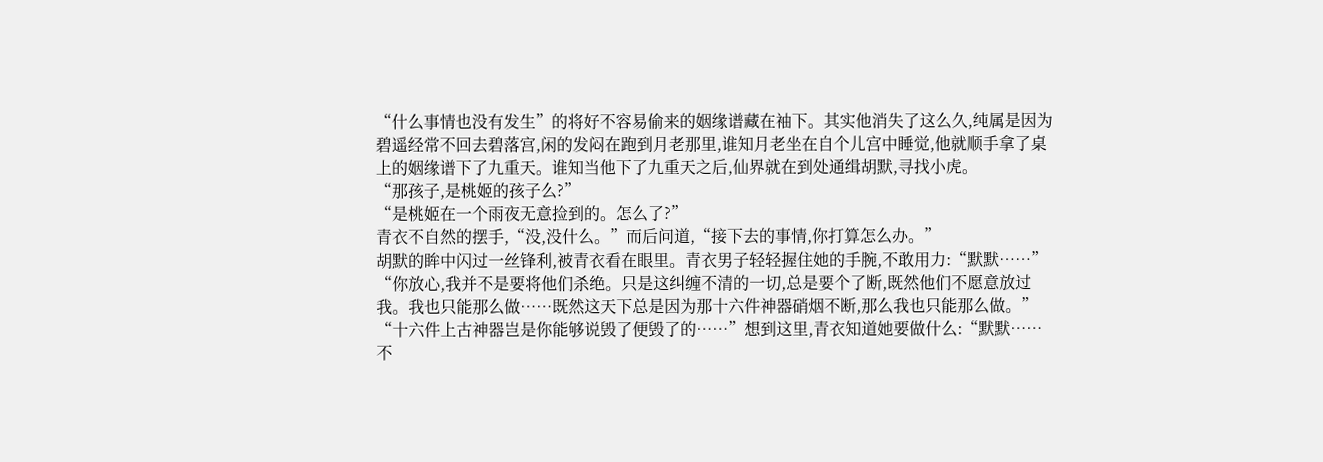“什么事情也没有发生”的将好不容易偷来的姻缘谱藏在袖下。其实他消失了这么久,纯属是因为碧遥经常不回去碧落宫,闲的发闷在跑到月老那里,谁知月老坐在自个儿宫中睡觉,他就顺手拿了桌上的姻缘谱下了九重天。谁知当他下了九重天之后,仙界就在到处通缉胡默,寻找小虎。
“那孩子,是桃姬的孩子么?”
“是桃姬在一个雨夜无意捡到的。怎么了?”
青衣不自然的摆手,“没,没什么。”而后问道,“接下去的事情,你打算怎么办。”
胡默的眸中闪过一丝锋利,被青衣看在眼里。青衣男子轻轻握住她的手腕,不敢用力:“默默……”
“你放心,我并不是要将他们杀绝。只是这纠缠不清的一切,总是要个了断,既然他们不愿意放过我。我也只能那么做……既然这天下总是因为那十六件神器硝烟不断,那么我也只能那么做。”
“十六件上古神器岂是你能够说毁了便毁了的……”想到这里,青衣知道她要做什么:“默默……不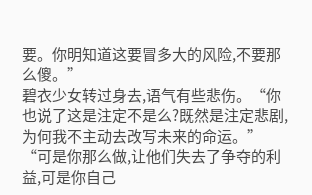要。你明知道这要冒多大的风险,不要那么傻。”
碧衣少女转过身去,语气有些悲伤。“你也说了这是注定不是么?既然是注定悲剧,为何我不主动去改写未来的命运。”
“可是你那么做,让他们失去了争夺的利益,可是你自己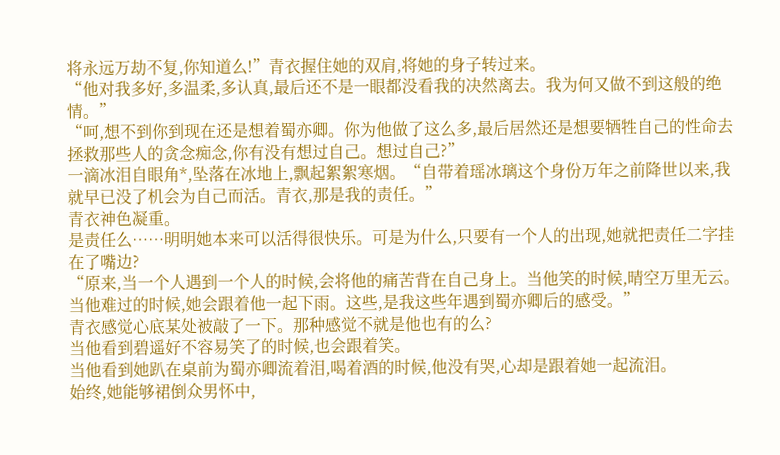将永远万劫不复,你知道么!”青衣握住她的双肩,将她的身子转过来。
“他对我多好,多温柔,多认真,最后还不是一眼都没看我的决然离去。我为何又做不到这般的绝情。”
“呵,想不到你到现在还是想着蜀亦卿。你为他做了这么多,最后居然还是想要牺牲自己的性命去拯救那些人的贪念痴念,你有没有想过自己。想过自己?”
一滴冰泪自眼角*,坠落在冰地上,飘起絮絮寒烟。“自带着瑶冰璃这个身份万年之前降世以来,我就早已没了机会为自己而活。青衣,那是我的责任。”
青衣神色凝重。
是责任么……明明她本来可以活得很快乐。可是为什么,只要有一个人的出现,她就把责任二字挂在了嘴边?
“原来,当一个人遇到一个人的时候,会将他的痛苦背在自己身上。当他笑的时候,晴空万里无云。当他难过的时候,她会跟着他一起下雨。这些,是我这些年遇到蜀亦卿后的感受。”
青衣感觉心底某处被敲了一下。那种感觉不就是他也有的么?
当他看到碧遥好不容易笑了的时候,也会跟着笑。
当他看到她趴在桌前为蜀亦卿流着泪,喝着酒的时候,他没有哭,心却是跟着她一起流泪。
始终,她能够裙倒众男怀中,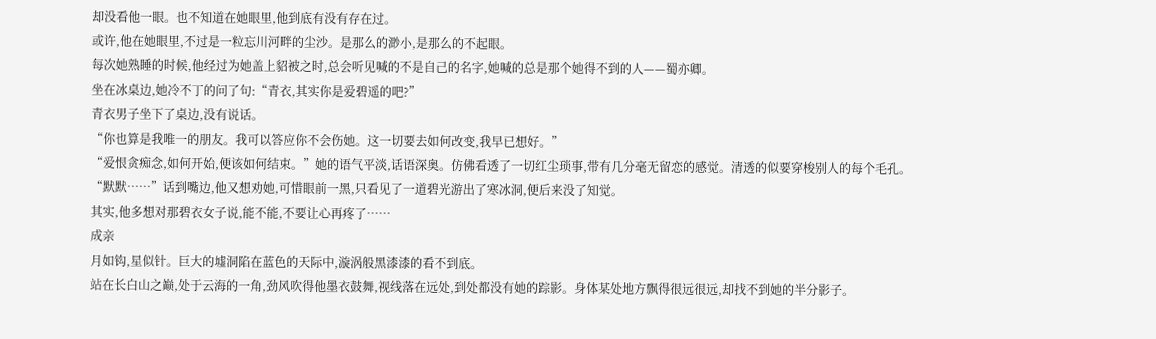却没看他一眼。也不知道在她眼里,他到底有没有存在过。
或许,他在她眼里,不过是一粒忘川河畔的尘沙。是那么的渺小,是那么的不起眼。
每次她熟睡的时候,他经过为她盖上貂被之时,总会听见喊的不是自己的名字,她喊的总是那个她得不到的人——蜀亦卿。
坐在冰桌边,她冷不丁的问了句:“青衣,其实你是爱碧遥的吧?”
青衣男子坐下了桌边,没有说话。
“你也算是我唯一的朋友。我可以答应你不会伤她。这一切要去如何改变,我早已想好。”
“爱恨贪痴念,如何开始,便该如何结束。”她的语气平淡,话语深奥。仿佛看透了一切红尘琐事,带有几分毫无留恋的感觉。清透的似要穿梭别人的每个毛孔。
“默默……”话到嘴边,他又想劝她,可惜眼前一黑,只看见了一道碧光游出了寒冰洞,便后来没了知觉。
其实,他多想对那碧衣女子说,能不能,不要让心再疼了……
成亲
月如钩,星似针。巨大的墟洞陷在蓝色的天际中,漩涡般黑漆漆的看不到底。
站在长白山之巅,处于云海的一角,劲风吹得他墨衣鼓舞,视线落在远处,到处都没有她的踪影。身体某处地方飘得很远很远,却找不到她的半分影子。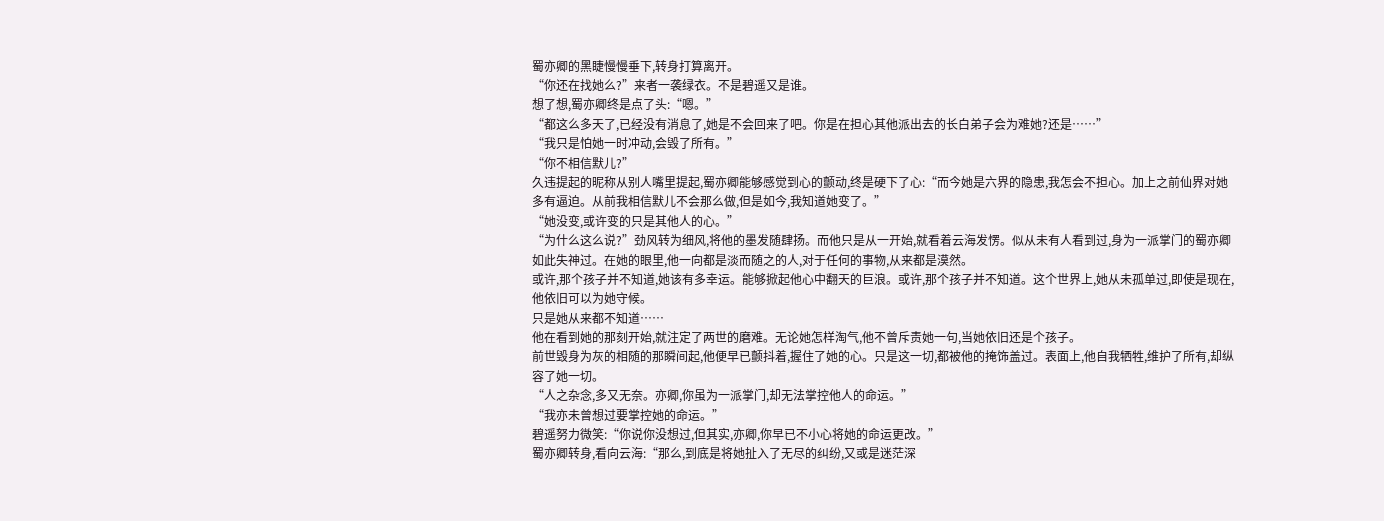蜀亦卿的黑睫慢慢垂下,转身打算离开。
“你还在找她么?”来者一袭绿衣。不是碧遥又是谁。
想了想,蜀亦卿终是点了头:“嗯。”
“都这么多天了,已经没有消息了,她是不会回来了吧。你是在担心其他派出去的长白弟子会为难她?还是……”
“我只是怕她一时冲动,会毁了所有。”
“你不相信默儿?”
久违提起的昵称从别人嘴里提起,蜀亦卿能够感觉到心的颤动,终是硬下了心:“而今她是六界的隐患,我怎会不担心。加上之前仙界对她多有逼迫。从前我相信默儿不会那么做,但是如今,我知道她变了。”
“她没变,或许变的只是其他人的心。”
“为什么这么说?”劲风转为细风,将他的墨发随肆扬。而他只是从一开始,就看着云海发愣。似从未有人看到过,身为一派掌门的蜀亦卿如此失神过。在她的眼里,他一向都是淡而随之的人,对于任何的事物,从来都是漠然。
或许,那个孩子并不知道,她该有多幸运。能够掀起他心中翻天的巨浪。或许,那个孩子并不知道。这个世界上,她从未孤单过,即使是现在,他依旧可以为她守候。
只是她从来都不知道……
他在看到她的那刻开始,就注定了两世的磨难。无论她怎样淘气,他不曾斥责她一句,当她依旧还是个孩子。
前世毁身为灰的相随的那瞬间起,他便早已颤抖着,握住了她的心。只是这一切,都被他的掩饰盖过。表面上,他自我牺牲,维护了所有,却纵容了她一切。
“人之杂念,多又无奈。亦卿,你虽为一派掌门,却无法掌控他人的命运。”
“我亦未曾想过要掌控她的命运。”
碧遥努力微笑:“你说你没想过,但其实,亦卿,你早已不小心将她的命运更改。”
蜀亦卿转身,看向云海:“那么,到底是将她扯入了无尽的纠纷,又或是迷茫深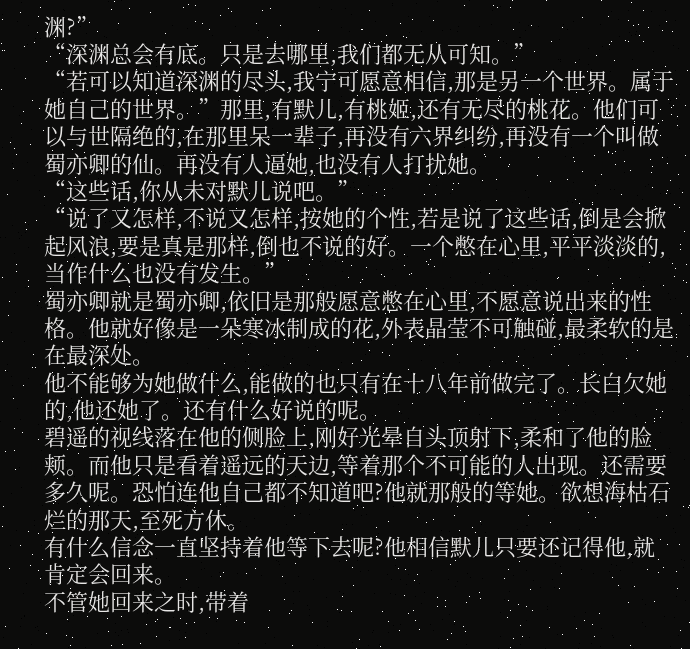渊?”
“深渊总会有底。只是去哪里,我们都无从可知。”
“若可以知道深渊的尽头,我宁可愿意相信,那是另一个世界。属于她自己的世界。”那里,有默儿,有桃姬,还有无尽的桃花。他们可以与世隔绝的,在那里呆一辈子,再没有六界纠纷,再没有一个叫做蜀亦卿的仙。再没有人逼她,也没有人打扰她。
“这些话,你从未对默儿说吧。”
“说了又怎样,不说又怎样,按她的个性,若是说了这些话,倒是会掀起风浪,要是真是那样,倒也不说的好。一个憋在心里,平平淡淡的,当作什么也没有发生。”
蜀亦卿就是蜀亦卿,依旧是那般愿意憋在心里,不愿意说出来的性格。他就好像是一朵寒冰制成的花,外表晶莹不可触碰,最柔软的是在最深处。
他不能够为她做什么,能做的也只有在十八年前做完了。长白欠她的,他还她了。还有什么好说的呢。
碧遥的视线落在他的侧脸上,刚好光晕自头顶射下,柔和了他的脸颊。而他只是看着遥远的天边,等着那个不可能的人出现。还需要多久呢。恐怕连他自己都不知道吧?他就那般的等她。欲想海枯石烂的那天,至死方休。
有什么信念一直坚持着他等下去呢?他相信默儿只要还记得他,就肯定会回来。
不管她回来之时,带着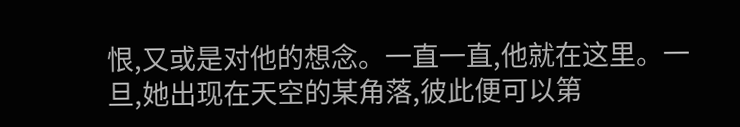恨,又或是对他的想念。一直一直,他就在这里。一旦,她出现在天空的某角落,彼此便可以第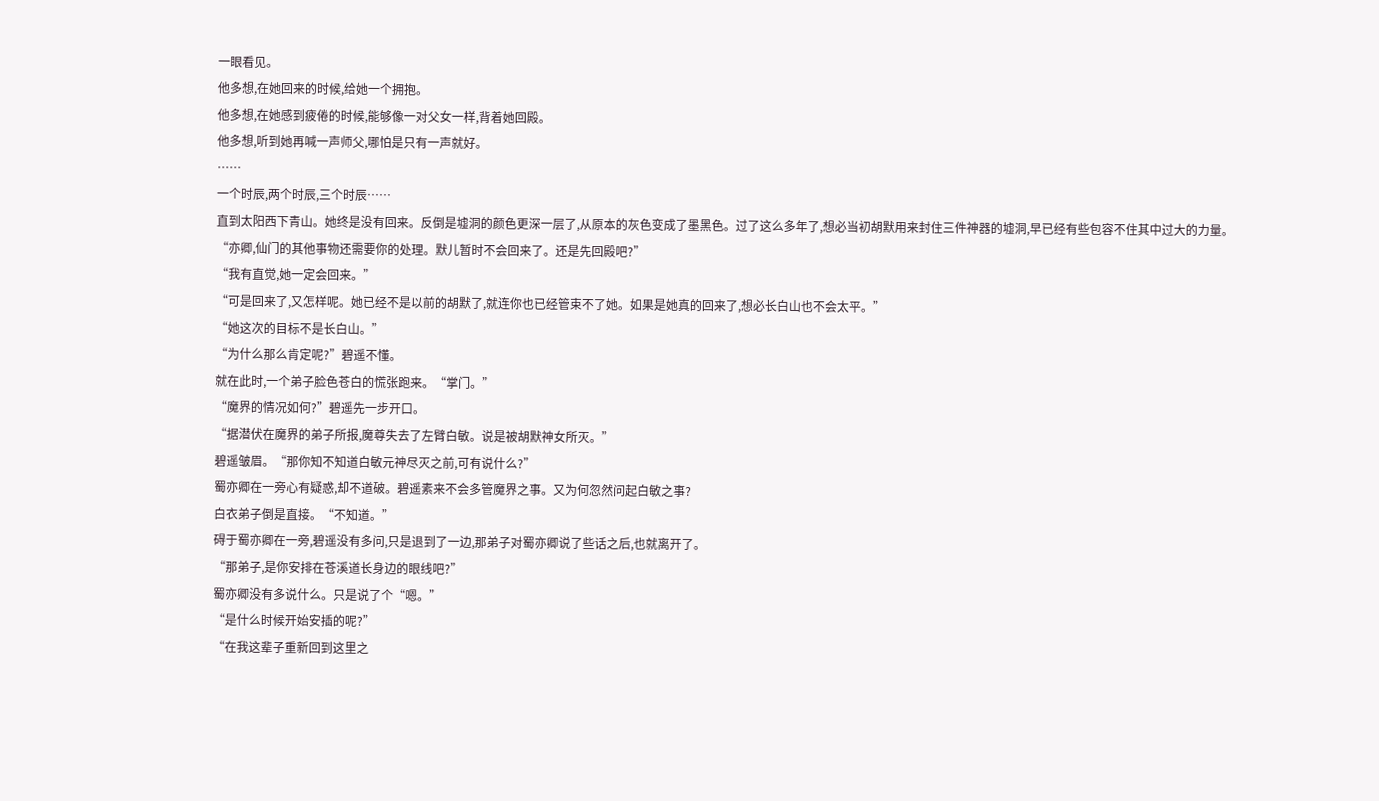一眼看见。
他多想,在她回来的时候,给她一个拥抱。
他多想,在她感到疲倦的时候,能够像一对父女一样,背着她回殿。
他多想,听到她再喊一声师父,哪怕是只有一声就好。
……
一个时辰,两个时辰,三个时辰……
直到太阳西下青山。她终是没有回来。反倒是墟洞的颜色更深一层了,从原本的灰色变成了墨黑色。过了这么多年了,想必当初胡默用来封住三件神器的墟洞,早已经有些包容不住其中过大的力量。
“亦卿,仙门的其他事物还需要你的处理。默儿暂时不会回来了。还是先回殿吧?”
“我有直觉,她一定会回来。”
“可是回来了,又怎样呢。她已经不是以前的胡默了,就连你也已经管束不了她。如果是她真的回来了,想必长白山也不会太平。”
“她这次的目标不是长白山。”
“为什么那么肯定呢?”碧遥不懂。
就在此时,一个弟子脸色苍白的慌张跑来。“掌门。”
“魔界的情况如何?”碧遥先一步开口。
“据潜伏在魔界的弟子所报,魔尊失去了左臂白敏。说是被胡默神女所灭。”
碧遥皱眉。“那你知不知道白敏元神尽灭之前,可有说什么?”
蜀亦卿在一旁心有疑惑,却不道破。碧遥素来不会多管魔界之事。又为何忽然问起白敏之事?
白衣弟子倒是直接。“不知道。”
碍于蜀亦卿在一旁,碧遥没有多问,只是退到了一边,那弟子对蜀亦卿说了些话之后,也就离开了。
“那弟子,是你安排在苍溪道长身边的眼线吧?”
蜀亦卿没有多说什么。只是说了个“嗯。”
“是什么时候开始安插的呢?”
“在我这辈子重新回到这里之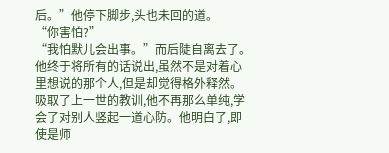后。”他停下脚步,头也未回的道。
“你害怕?”
“我怕默儿会出事。”而后陡自离去了。他终于将所有的话说出,虽然不是对着心里想说的那个人,但是却觉得格外释然。
吸取了上一世的教训,他不再那么单纯,学会了对别人竖起一道心防。他明白了,即使是师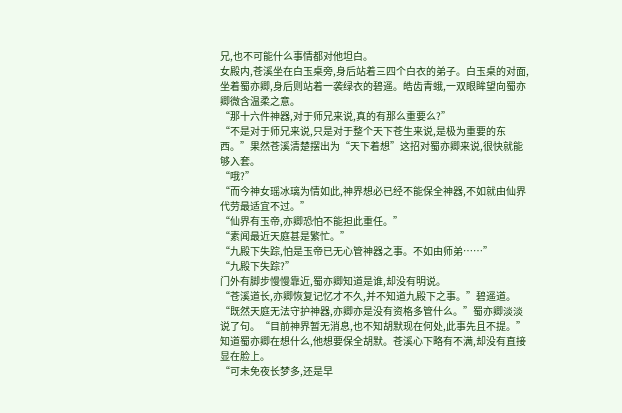兄,也不可能什么事情都对他坦白。
女殿内,苍溪坐在白玉桌旁,身后站着三四个白衣的弟子。白玉桌的对面,坐着蜀亦卿,身后则站着一袭绿衣的碧遥。皓齿青蛾,一双眼眸望向蜀亦卿微含温柔之意。
“那十六件神器,对于师兄来说,真的有那么重要么?”
“不是对于师兄来说,只是对于整个天下苍生来说,是极为重要的东西。”果然苍溪清楚摆出为“天下着想”这招对蜀亦卿来说,很快就能够入套。
“哦?”
“而今神女瑶冰璃为情如此,神界想必已经不能保全神器,不如就由仙界代劳最适宜不过。”
“仙界有玉帝,亦卿恐怕不能担此重任。”
“素闻最近天庭甚是繁忙。”
“九殿下失踪,怕是玉帝已无心管神器之事。不如由师弟……”
“九殿下失踪?”
门外有脚步慢慢靠近,蜀亦卿知道是谁,却没有明说。
“苍溪道长,亦卿恢复记忆才不久,并不知道九殿下之事。”碧遥道。
“既然天庭无法守护神器,亦卿亦是没有资格多管什么。”蜀亦卿淡淡说了句。“目前神界暂无消息,也不知胡默现在何处,此事先且不提。”
知道蜀亦卿在想什么,他想要保全胡默。苍溪心下略有不满,却没有直接显在脸上。
“可未免夜长梦多,还是早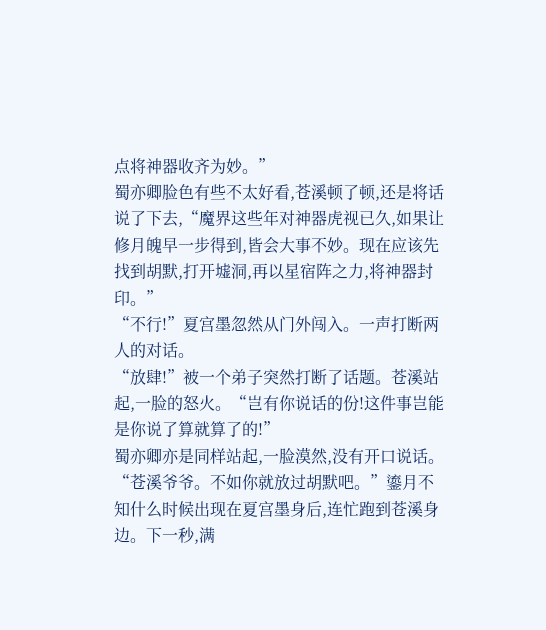点将神器收齐为妙。”
蜀亦卿脸色有些不太好看,苍溪顿了顿,还是将话说了下去,“魔界这些年对神器虎视已久,如果让修月魄早一步得到,皆会大事不妙。现在应该先找到胡默,打开墟洞,再以星宿阵之力,将神器封印。”
“不行!”夏宫墨忽然从门外闯入。一声打断两人的对话。
“放肆!”被一个弟子突然打断了话题。苍溪站起,一脸的怒火。“岂有你说话的份!这件事岂能是你说了算就算了的!”
蜀亦卿亦是同样站起,一脸漠然,没有开口说话。
“苍溪爷爷。不如你就放过胡默吧。”鎏月不知什么时候出现在夏宫墨身后,连忙跑到苍溪身边。下一秒,满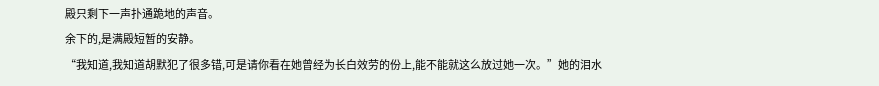殿只剩下一声扑通跪地的声音。
余下的,是满殿短暂的安静。
“我知道,我知道胡默犯了很多错,可是请你看在她曾经为长白效劳的份上,能不能就这么放过她一次。”她的泪水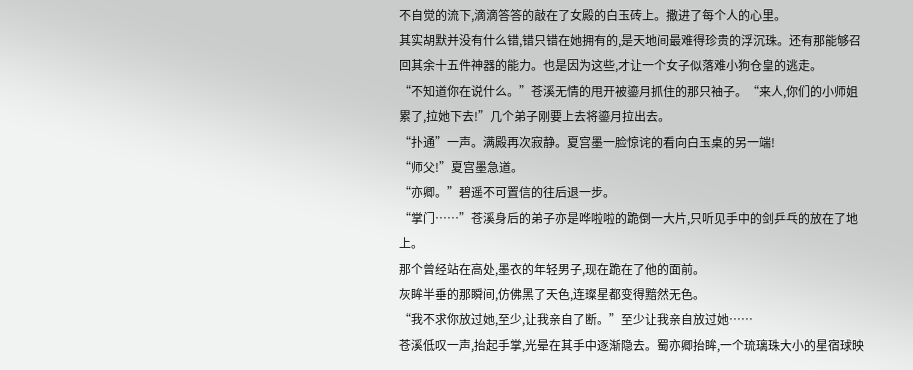不自觉的流下,滴滴答答的敲在了女殿的白玉砖上。撒进了每个人的心里。
其实胡默并没有什么错,错只错在她拥有的,是天地间最难得珍贵的浮沉珠。还有那能够召回其余十五件神器的能力。也是因为这些,才让一个女子似落难小狗仓皇的逃走。
“不知道你在说什么。”苍溪无情的甩开被鎏月抓住的那只袖子。“来人,你们的小师姐累了,拉她下去!”几个弟子刚要上去将鎏月拉出去。
“扑通”一声。满殿再次寂静。夏宫墨一脸惊诧的看向白玉桌的另一端!
“师父!”夏宫墨急道。
“亦卿。”碧遥不可置信的往后退一步。
“掌门……”苍溪身后的弟子亦是哗啦啦的跪倒一大片,只听见手中的剑乒乓的放在了地上。
那个曾经站在高处,墨衣的年轻男子,现在跪在了他的面前。
灰眸半垂的那瞬间,仿佛黑了天色,连璨星都变得黯然无色。
“我不求你放过她,至少,让我亲自了断。”至少让我亲自放过她……
苍溪低叹一声,抬起手掌,光晕在其手中逐渐隐去。蜀亦卿抬眸,一个琉璃珠大小的星宿球映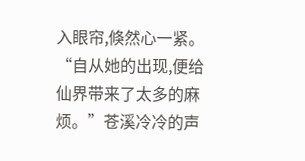入眼帘,倏然心一紧。
“自从她的出现,便给仙界带来了太多的麻烦。”苍溪冷冷的声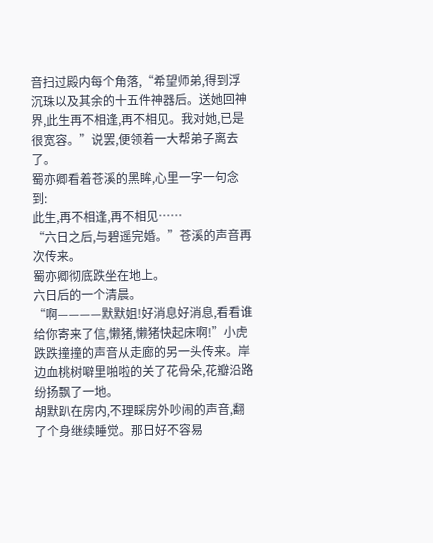音扫过殿内每个角落,“希望师弟,得到浮沉珠以及其余的十五件神器后。送她回神界,此生再不相逢,再不相见。我对她,已是很宽容。”说罢,便领着一大帮弟子离去了。
蜀亦卿看着苍溪的黑眸,心里一字一句念到:
此生,再不相逢,再不相见……
“六日之后,与碧遥完婚。”苍溪的声音再次传来。
蜀亦卿彻底跌坐在地上。
六日后的一个清晨。
“啊————默默姐!好消息好消息,看看谁给你寄来了信,懒猪,懒猪快起床啊!”小虎跌跌撞撞的声音从走廊的另一头传来。岸边血桃树噼里啪啦的关了花骨朵,花瓣沿路纷扬飘了一地。
胡默趴在房内,不理睬房外吵闹的声音,翻了个身继续睡觉。那日好不容易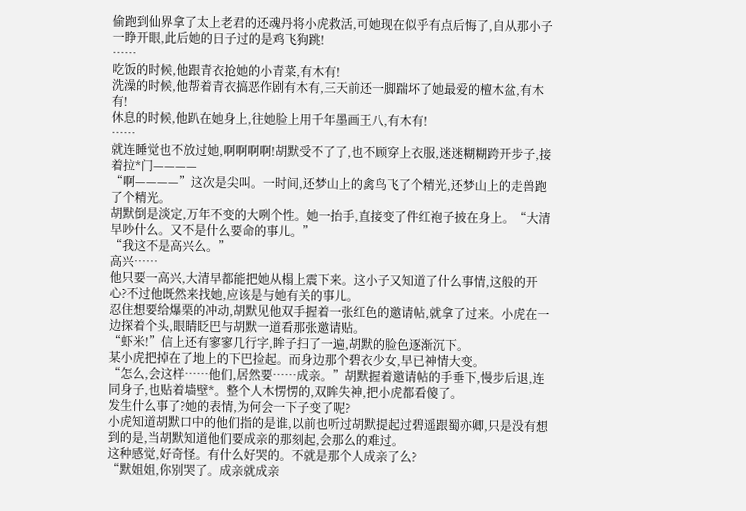偷跑到仙界拿了太上老君的还魂丹将小虎救活,可她现在似乎有点后悔了,自从那小子一睁开眼,此后她的日子过的是鸡飞狗跳!
……
吃饭的时候,他跟青衣抢她的小青菜,有木有!
洗澡的时候,他帮着青衣搞恶作剧有木有,三天前还一脚踹坏了她最爱的檀木盆,有木有!
休息的时候,他趴在她身上,往她脸上用千年墨画王八,有木有!
……
就连睡觉也不放过她,啊啊啊啊!胡默受不了了,也不顾穿上衣服,迷迷糊糊跨开步子,接着拉*门————
“啊————”这次是尖叫。一时间,还梦山上的禽鸟飞了个精光,还梦山上的走兽跑了个精光。
胡默倒是淡定,万年不变的大咧个性。她一抬手,直接变了件红袍子披在身上。“大清早吵什么。又不是什么要命的事儿。”
“我这不是高兴么。”
高兴……
他只要一高兴,大清早都能把她从榻上震下来。这小子又知道了什么事情,这般的开心?不过他既然来找她,应该是与她有关的事儿。
忍住想要给爆栗的冲动,胡默见他双手握着一张红色的邀请帖,就拿了过来。小虎在一边探着个头,眼睛眨巴与胡默一道看那张邀请贴。
“虾米!”信上还有寥寥几行字,眸子扫了一遍,胡默的脸色逐渐沉下。
某小虎把掉在了地上的下巴捡起。而身边那个碧衣少女,早已神情大变。
“怎么,会这样……他们,居然要……成亲。”胡默握着邀请帖的手垂下,慢步后退,连同身子,也贴着墙壁*。整个人木愣愣的,双眸失神,把小虎都看傻了。
发生什么事了?她的表情,为何会一下子变了呢?
小虎知道胡默口中的他们指的是谁,以前也听过胡默提起过碧遥跟蜀亦卿,只是没有想到的是,当胡默知道他们要成亲的那刻起,会那么的难过。
这种感觉,好奇怪。有什么好哭的。不就是那个人成亲了么?
“默姐姐,你别哭了。成亲就成亲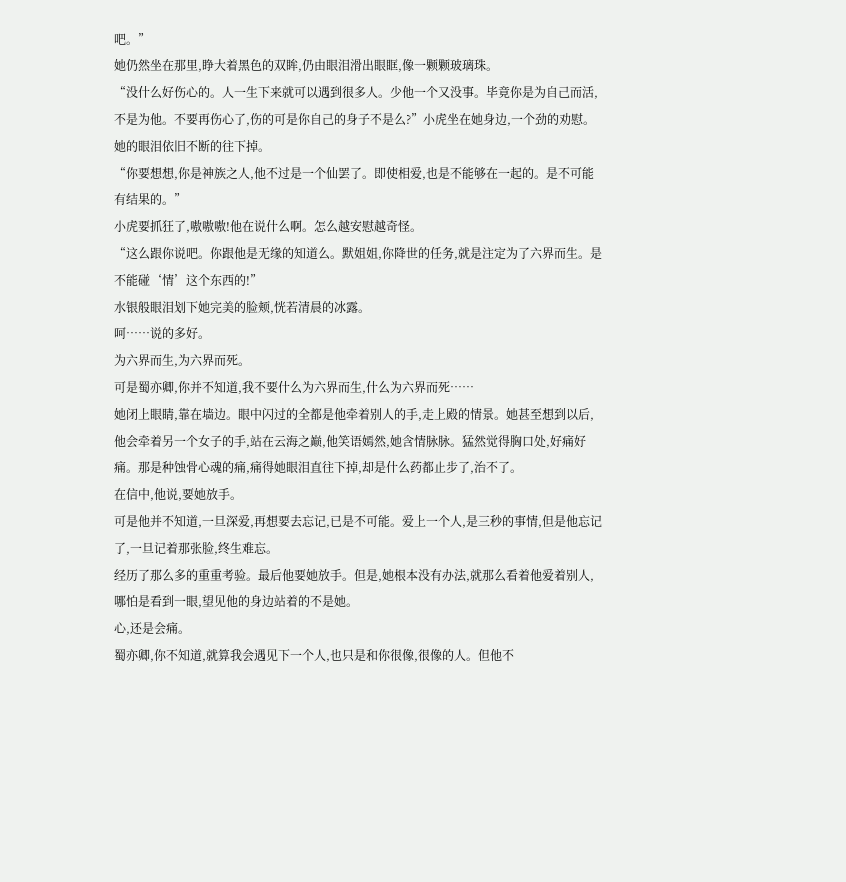吧。”
她仍然坐在那里,睁大着黑色的双眸,仍由眼泪滑出眼眶,像一颗颗玻璃珠。
“没什么好伤心的。人一生下来就可以遇到很多人。少他一个又没事。毕竟你是为自己而活,不是为他。不要再伤心了,伤的可是你自己的身子不是么?”小虎坐在她身边,一个劲的劝慰。
她的眼泪依旧不断的往下掉。
“你要想想,你是神族之人,他不过是一个仙罢了。即使相爱,也是不能够在一起的。是不可能有结果的。”
小虎要抓狂了,嗷嗷嗷!他在说什么啊。怎么越安慰越奇怪。
“这么跟你说吧。你跟他是无缘的知道么。默姐姐,你降世的任务,就是注定为了六界而生。是不能碰‘情’这个东西的!”
水银般眼泪划下她完美的脸颊,恍若清晨的冰露。
呵……说的多好。
为六界而生,为六界而死。
可是蜀亦卿,你并不知道,我不要什么为六界而生,什么为六界而死……
她闭上眼睛,靠在墙边。眼中闪过的全都是他牵着别人的手,走上殿的情景。她甚至想到以后,他会牵着另一个女子的手,站在云海之巅,他笑语嫣然,她含情脉脉。猛然觉得胸口处,好痛好痛。那是种蚀骨心魂的痛,痛得她眼泪直往下掉,却是什么药都止步了,治不了。
在信中,他说,要她放手。
可是他并不知道,一旦深爱,再想要去忘记,已是不可能。爱上一个人,是三秒的事情,但是他忘记了,一旦记着那张脸,终生难忘。
经历了那么多的重重考验。最后他要她放手。但是,她根本没有办法,就那么看着他爱着别人,哪怕是看到一眼,望见他的身边站着的不是她。
心,还是会痛。
蜀亦卿,你不知道,就算我会遇见下一个人,也只是和你很像,很像的人。但他不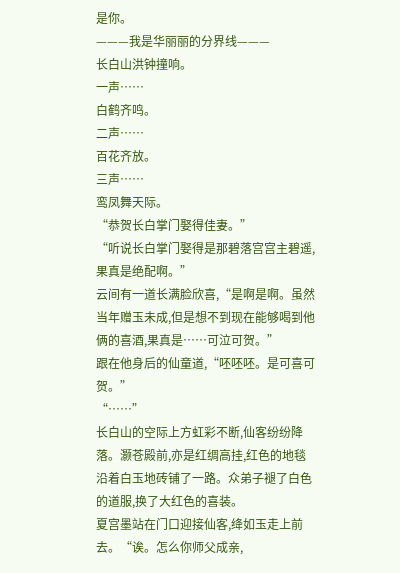是你。
———我是华丽丽的分界线———
长白山洪钟撞响。
一声……
白鹤齐鸣。
二声……
百花齐放。
三声……
鸾凤舞天际。
“恭贺长白掌门娶得佳妻。”
“听说长白掌门娶得是那碧落宫宫主碧遥,果真是绝配啊。”
云间有一道长满脸欣喜,“是啊是啊。虽然当年赠玉未成,但是想不到现在能够喝到他俩的喜酒,果真是……可泣可贺。”
跟在他身后的仙童道,“呸呸呸。是可喜可贺。”
“……”
长白山的空际上方虹彩不断,仙客纷纷降落。灏苍殿前,亦是红绸高挂,红色的地毯沿着白玉地砖铺了一路。众弟子褪了白色的道服,换了大红色的喜装。
夏宫墨站在门口迎接仙客,绛如玉走上前去。“诶。怎么你师父成亲,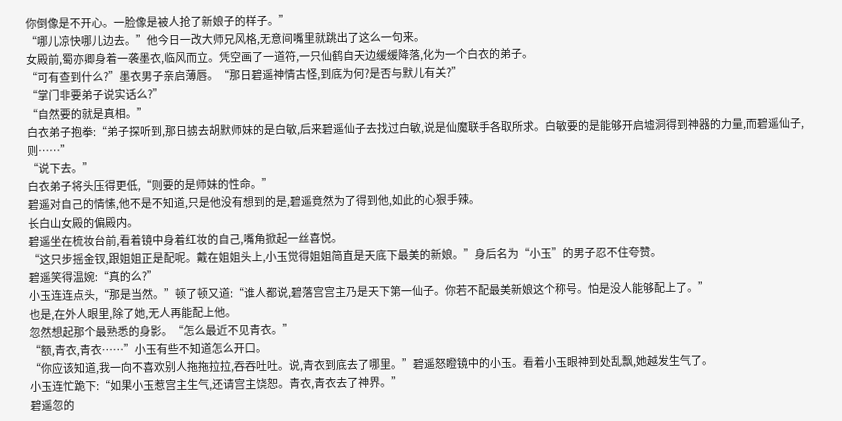你倒像是不开心。一脸像是被人抢了新娘子的样子。”
“哪儿凉快哪儿边去。”他今日一改大师兄风格,无意间嘴里就跳出了这么一句来。
女殿前,蜀亦卿身着一袭墨衣,临风而立。凭空画了一道符,一只仙鹤自天边缓缓降落,化为一个白衣的弟子。
“可有查到什么?”墨衣男子亲启薄唇。“那日碧遥神情古怪,到底为何?是否与默儿有关?”
“掌门非要弟子说实话么?”
“自然要的就是真相。”
白衣弟子抱拳:“弟子探听到,那日掳去胡默师妹的是白敏,后来碧遥仙子去找过白敏,说是仙魔联手各取所求。白敏要的是能够开启墟洞得到神器的力量,而碧遥仙子,则……”
“说下去。”
白衣弟子将头压得更低,“则要的是师妹的性命。”
碧遥对自己的情愫,他不是不知道,只是他没有想到的是,碧遥竟然为了得到他,如此的心狠手辣。
长白山女殿的偏殿内。
碧遥坐在梳妆台前,看着镜中身着红妆的自己,嘴角掀起一丝喜悦。
“这只步摇金钗,跟姐姐正是配呢。戴在姐姐头上,小玉觉得姐姐简直是天底下最美的新娘。”身后名为“小玉”的男子忍不住夸赞。
碧遥笑得温婉:“真的么?”
小玉连连点头,“那是当然。”顿了顿又道:“谁人都说,碧落宫宫主乃是天下第一仙子。你若不配最美新娘这个称号。怕是没人能够配上了。”
也是,在外人眼里,除了她,无人再能配上他。
忽然想起那个最熟悉的身影。“怎么最近不见青衣。”
“额,青衣,青衣……”小玉有些不知道怎么开口。
“你应该知道,我一向不喜欢别人拖拖拉拉,吞吞吐吐。说,青衣到底去了哪里。”碧遥怒瞪镜中的小玉。看着小玉眼神到处乱飘,她越发生气了。
小玉连忙跪下:“如果小玉惹宫主生气,还请宫主饶恕。青衣,青衣去了神界。”
碧遥忽的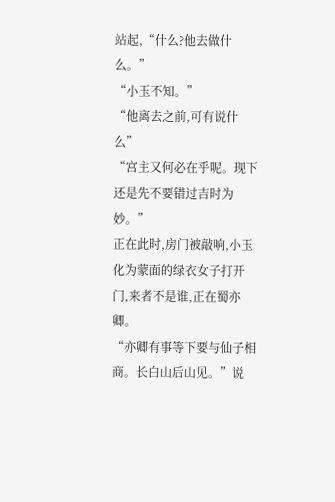站起,“什么?他去做什么。”
“小玉不知。”
“他离去之前,可有说什么”
“宫主又何必在乎呢。现下还是先不要错过吉时为妙。”
正在此时,房门被敲响,小玉化为蒙面的绿衣女子打开门,来者不是谁,正在蜀亦卿。
“亦卿有事等下要与仙子相商。长白山后山见。”说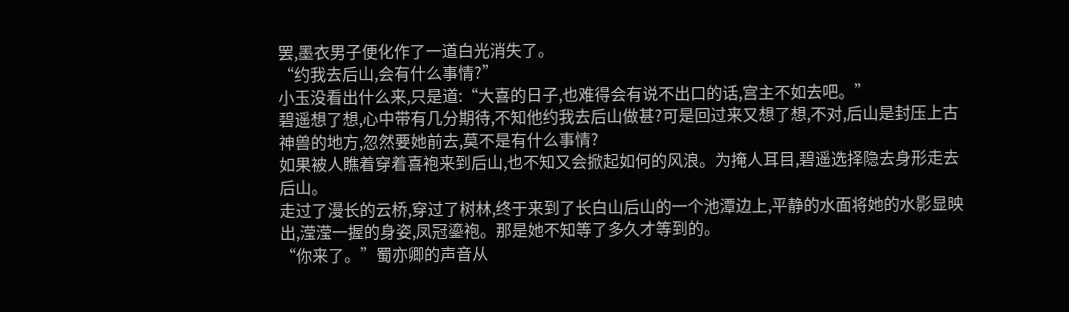罢,墨衣男子便化作了一道白光消失了。
“约我去后山,会有什么事情?”
小玉没看出什么来,只是道:“大喜的日子,也难得会有说不出口的话,宫主不如去吧。”
碧遥想了想,心中带有几分期待,不知他约我去后山做甚?可是回过来又想了想,不对,后山是封压上古神兽的地方,忽然要她前去,莫不是有什么事情?
如果被人瞧着穿着喜袍来到后山,也不知又会掀起如何的风浪。为掩人耳目,碧遥选择隐去身形走去后山。
走过了漫长的云桥,穿过了树林,终于来到了长白山后山的一个池潭边上,平静的水面将她的水影显映出,滢滢一握的身姿,凤冠鎏袍。那是她不知等了多久才等到的。
“你来了。”蜀亦卿的声音从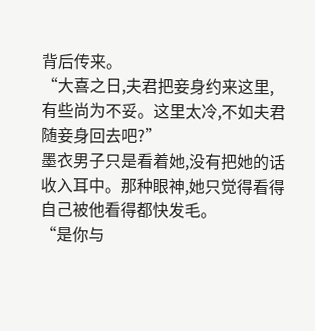背后传来。
“大喜之日,夫君把妾身约来这里,有些尚为不妥。这里太冷,不如夫君随妾身回去吧?”
墨衣男子只是看着她,没有把她的话收入耳中。那种眼神,她只觉得看得自己被他看得都快发毛。
“是你与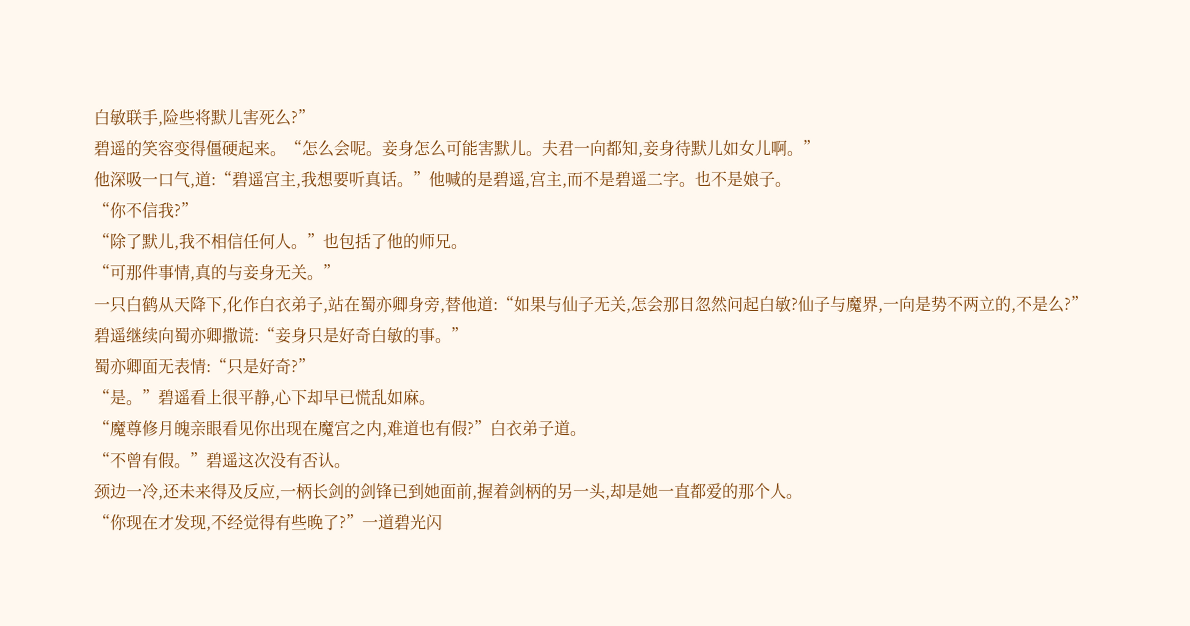白敏联手,险些将默儿害死么?”
碧遥的笑容变得僵硬起来。“怎么会呢。妾身怎么可能害默儿。夫君一向都知,妾身待默儿如女儿啊。”
他深吸一口气,道:“碧遥宫主,我想要听真话。”他喊的是碧遥,宫主,而不是碧遥二字。也不是娘子。
“你不信我?”
“除了默儿,我不相信任何人。”也包括了他的师兄。
“可那件事情,真的与妾身无关。”
一只白鹤从天降下,化作白衣弟子,站在蜀亦卿身旁,替他道:“如果与仙子无关,怎会那日忽然问起白敏?仙子与魔界,一向是势不两立的,不是么?”
碧遥继续向蜀亦卿撒谎:“妾身只是好奇白敏的事。”
蜀亦卿面无表情:“只是好奇?”
“是。”碧遥看上很平静,心下却早已慌乱如麻。
“魔尊修月魄亲眼看见你出现在魔宫之内,难道也有假?”白衣弟子道。
“不曾有假。”碧遥这次没有否认。
颈边一冷,还未来得及反应,一柄长剑的剑锋已到她面前,握着剑柄的另一头,却是她一直都爱的那个人。
“你现在才发现,不经觉得有些晚了?”一道碧光闪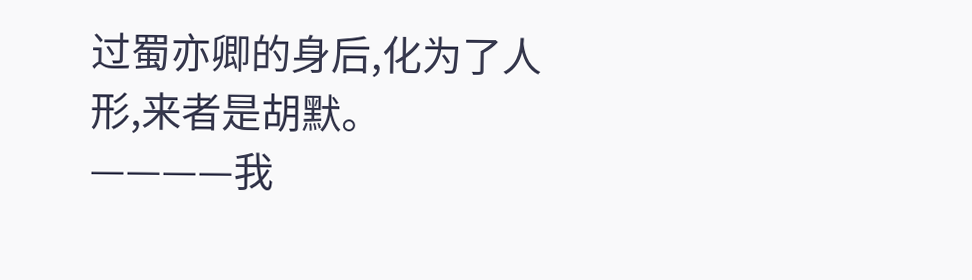过蜀亦卿的身后,化为了人形,来者是胡默。
————我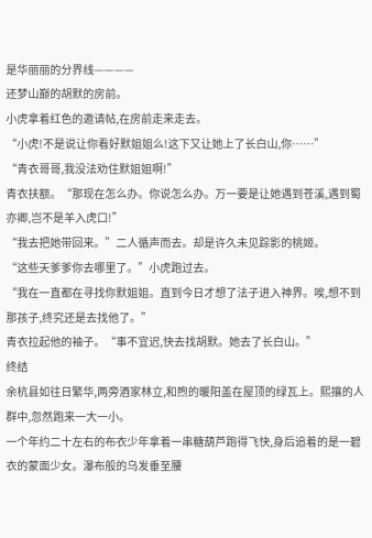是华丽丽的分界线————
还梦山巅的胡默的房前。
小虎拿着红色的邀请帖,在房前走来走去。
“小虎!不是说让你看好默姐姐么!这下又让她上了长白山,你……”
“青衣哥哥,我没法劝住默姐姐啊!”
青衣扶额。“那现在怎么办。你说怎么办。万一要是让她遇到苍溪,遇到蜀亦卿,岂不是羊入虎口!”
“我去把她带回来。”二人循声而去。却是许久未见踪影的桃姬。
“这些天爹爹你去哪里了。”小虎跑过去。
“我在一直都在寻找你默姐姐。直到今日才想了法子进入神界。唉,想不到那孩子,终究还是去找他了。”
青衣拉起他的袖子。“事不宜迟,快去找胡默。她去了长白山。”
终结
余杭县如往日繁华,两旁酒家林立,和煦的暖阳盖在屋顶的绿瓦上。熙攘的人群中,忽然跑来一大一小。
一个年约二十左右的布衣少年拿着一串糖葫芦跑得飞快,身后追着的是一碧衣的蒙面少女。瀑布般的乌发垂至腰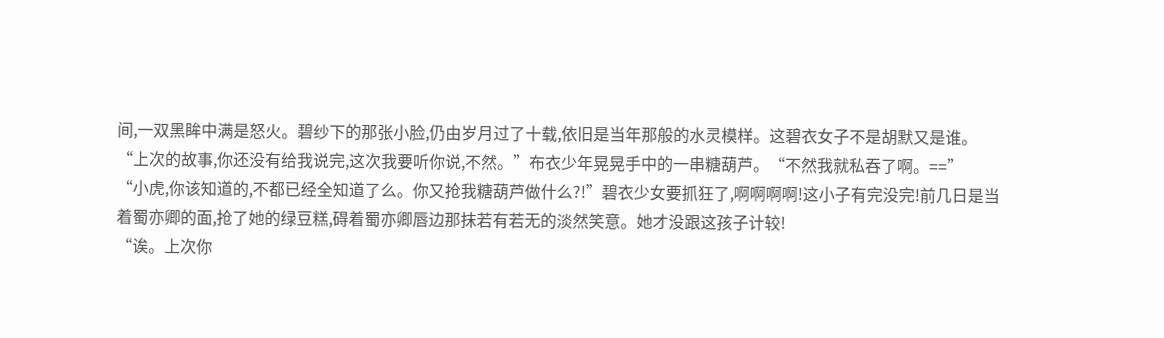间,一双黑眸中满是怒火。碧纱下的那张小脸,仍由岁月过了十载,依旧是当年那般的水灵模样。这碧衣女子不是胡默又是谁。
“上次的故事,你还没有给我说完,这次我要听你说,不然。”布衣少年晃晃手中的一串糖葫芦。“不然我就私吞了啊。==”
“小虎,你该知道的,不都已经全知道了么。你又抢我糖葫芦做什么?!”碧衣少女要抓狂了,啊啊啊啊!这小子有完没完!前几日是当着蜀亦卿的面,抢了她的绿豆糕,碍着蜀亦卿唇边那抹若有若无的淡然笑意。她才没跟这孩子计较!
“诶。上次你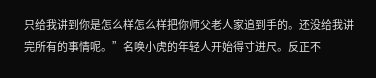只给我讲到你是怎么样怎么样把你师父老人家追到手的。还没给我讲完所有的事情呢。”名唤小虎的年轻人开始得寸进尺。反正不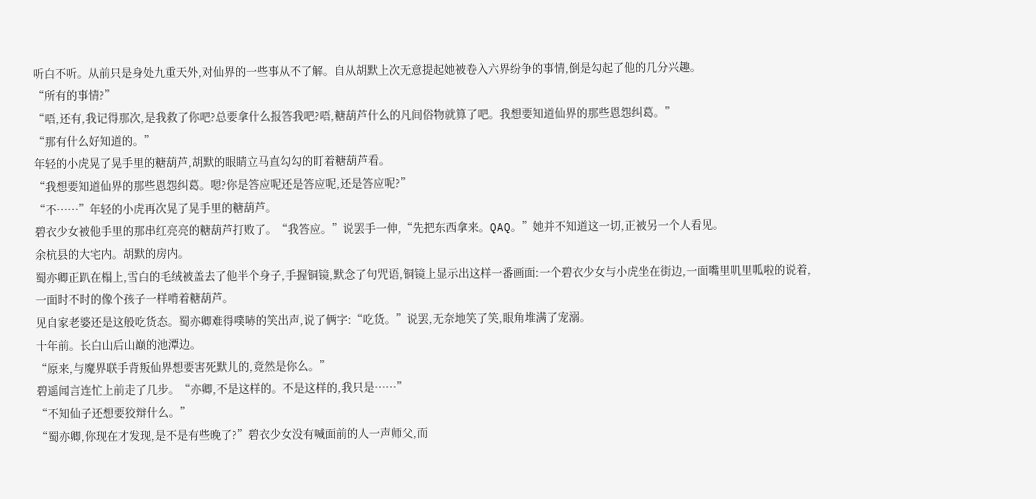听白不听。从前只是身处九重天外,对仙界的一些事从不了解。自从胡默上次无意提起她被卷入六界纷争的事情,倒是勾起了他的几分兴趣。
“所有的事情?”
“唔,还有,我记得那次,是我救了你吧?总要拿什么报答我吧?唔,糖葫芦什么的凡间俗物就算了吧。我想要知道仙界的那些恩怨纠葛。”
“那有什么好知道的。”
年轻的小虎晃了晃手里的糖葫芦,胡默的眼睛立马直勾勾的盯着糖葫芦看。
“我想要知道仙界的那些恩怨纠葛。嗯?你是答应呢还是答应呢,还是答应呢?”
“不……”年轻的小虎再次晃了晃手里的糖葫芦。
碧衣少女被他手里的那串红亮亮的糖葫芦打败了。“我答应。”说罢手一伸,“先把东西拿来。QAQ。”她并不知道这一切,正被另一个人看见。
余杭县的大宅内。胡默的房内。
蜀亦卿正趴在榻上,雪白的毛绒被盖去了他半个身子,手握铜镜,默念了句咒语,铜镜上显示出这样一番画面:一个碧衣少女与小虎坐在街边,一面嘴里叽里呱啦的说着,一面时不时的像个孩子一样啃着糖葫芦。
见自家老婆还是这般吃货态。蜀亦卿难得噗哧的笑出声,说了俩字:“吃货。”说罢,无奈地笑了笑,眼角堆满了宠溺。
十年前。长白山后山巅的池潭边。
“原来,与魔界联手背叛仙界想要害死默儿的,竟然是你么。”
碧遥闻言连忙上前走了几步。“亦卿,不是这样的。不是这样的,我只是……”
“不知仙子还想要狡辩什么。”
“蜀亦卿,你现在才发现,是不是有些晚了?”碧衣少女没有喊面前的人一声师父,而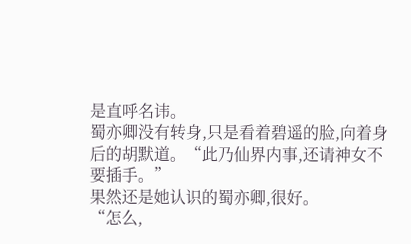是直呼名讳。
蜀亦卿没有转身,只是看着碧遥的脸,向着身后的胡默道。“此乃仙界内事,还请神女不要插手。”
果然还是她认识的蜀亦卿,很好。
“怎么,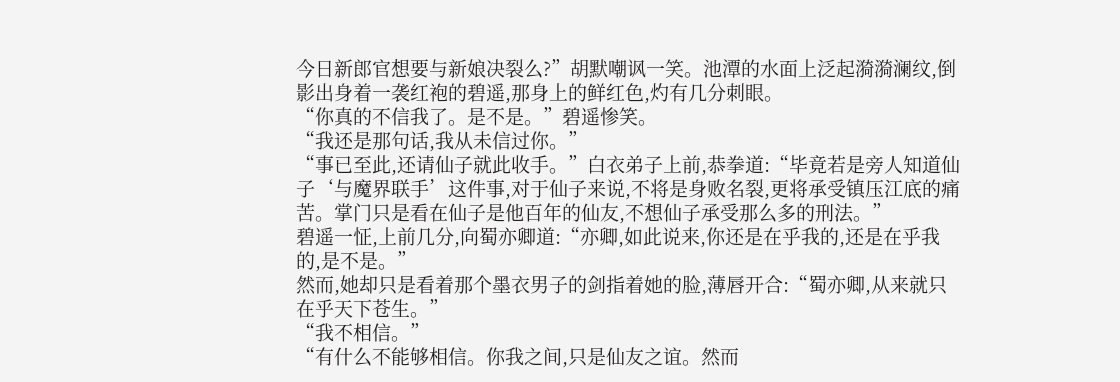今日新郎官想要与新娘决裂么?”胡默嘲讽一笑。池潭的水面上泛起漪漪澜纹,倒影出身着一袭红袍的碧遥,那身上的鲜红色,灼有几分刺眼。
“你真的不信我了。是不是。”碧遥惨笑。
“我还是那句话,我从未信过你。”
“事已至此,还请仙子就此收手。”白衣弟子上前,恭拳道:“毕竟若是旁人知道仙子‘与魔界联手’这件事,对于仙子来说,不将是身败名裂,更将承受镇压江底的痛苦。掌门只是看在仙子是他百年的仙友,不想仙子承受那么多的刑法。”
碧遥一怔,上前几分,向蜀亦卿道:“亦卿,如此说来,你还是在乎我的,还是在乎我的,是不是。”
然而,她却只是看着那个墨衣男子的剑指着她的脸,薄唇开合:“蜀亦卿,从来就只在乎天下苍生。”
“我不相信。”
“有什么不能够相信。你我之间,只是仙友之谊。然而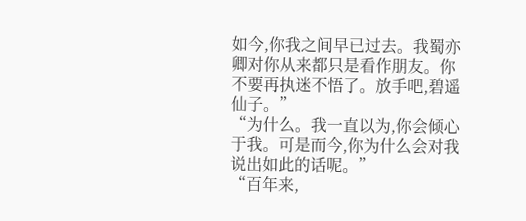如今,你我之间早已过去。我蜀亦卿对你从来都只是看作朋友。你不要再执迷不悟了。放手吧,碧遥仙子。”
“为什么。我一直以为,你会倾心于我。可是而今,你为什么会对我说出如此的话呢。”
“百年来,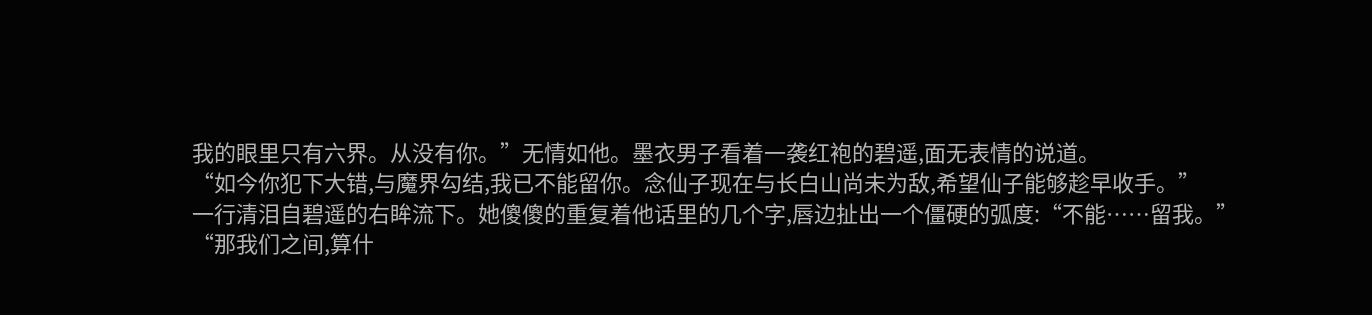我的眼里只有六界。从没有你。”无情如他。墨衣男子看着一袭红袍的碧遥,面无表情的说道。
“如今你犯下大错,与魔界勾结,我已不能留你。念仙子现在与长白山尚未为敌,希望仙子能够趁早收手。”
一行清泪自碧遥的右眸流下。她傻傻的重复着他话里的几个字,唇边扯出一个僵硬的弧度:“不能……留我。”
“那我们之间,算什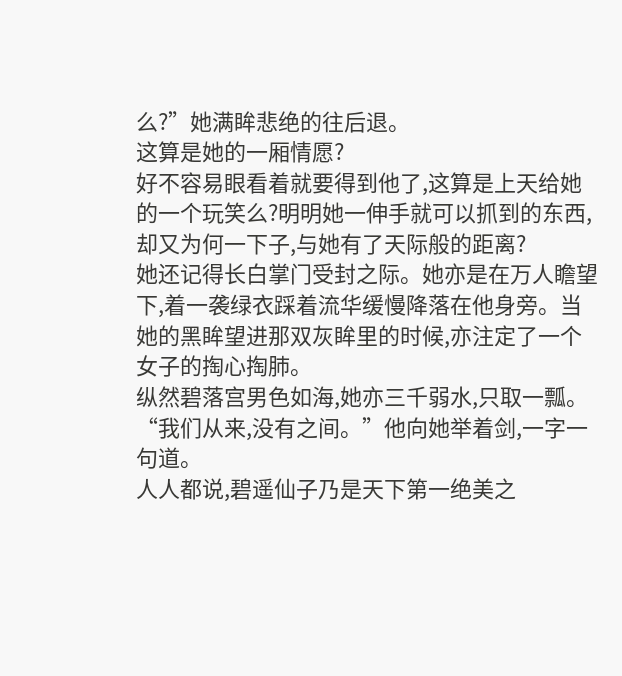么?”她满眸悲绝的往后退。
这算是她的一厢情愿?
好不容易眼看着就要得到他了,这算是上天给她的一个玩笑么?明明她一伸手就可以抓到的东西,却又为何一下子,与她有了天际般的距离?
她还记得长白掌门受封之际。她亦是在万人瞻望下,着一袭绿衣踩着流华缓慢降落在他身旁。当她的黑眸望进那双灰眸里的时候,亦注定了一个女子的掏心掏肺。
纵然碧落宫男色如海,她亦三千弱水,只取一瓢。
“我们从来,没有之间。”他向她举着剑,一字一句道。
人人都说,碧遥仙子乃是天下第一绝美之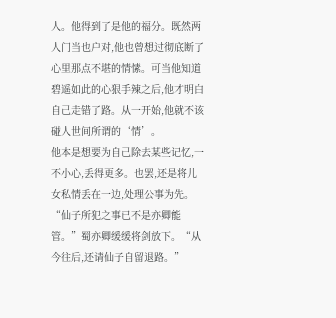人。他得到了是他的福分。既然两人门当也户对,他也曾想过彻底断了心里那点不堪的情愫。可当他知道碧遥如此的心狠手辣之后,他才明白自己走错了路。从一开始,他就不该碰人世间所谓的‘情’。
他本是想要为自己除去某些记忆,一不小心,丢得更多。也罢,还是将儿女私情丢在一边,处理公事为先。
“仙子所犯之事已不是亦卿能管。”蜀亦卿缓缓将剑放下。“从今往后,还请仙子自留退路。”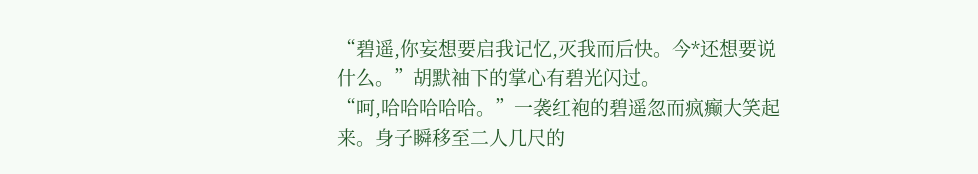“碧遥,你妄想要启我记忆,灭我而后快。今*还想要说什么。”胡默袖下的掌心有碧光闪过。
“呵,哈哈哈哈哈。”一袭红袍的碧遥忽而疯癫大笑起来。身子瞬移至二人几尺的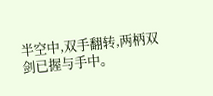半空中,双手翻转,两柄双剑已握与手中。